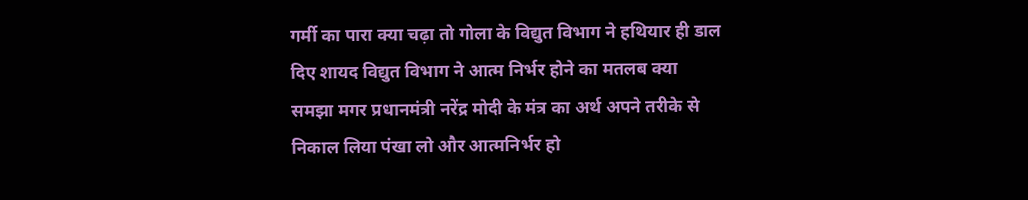गर्मी का पारा क्या चढ़ा तो गोला के विद्युत विभाग ने हथियार ही डाल दिए शायद विद्युत विभाग ने आत्म निर्भर होने का मतलब क्या समझा मगर प्रधानमंत्री नरेंद्र मोदी के मंत्र का अर्थ अपने तरीके से निकाल लिया पंखा लो और आत्मनिर्भर हो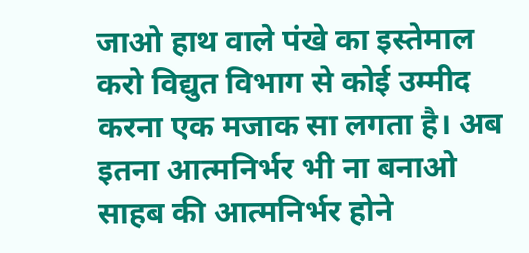जाओ हाथ वाले पंखे का इस्तेमाल करो विद्युत विभाग से कोई उम्मीद करना एक मजाक सा लगता है। अब इतना आत्मनिर्भर भी ना बनाओ साहब की आत्मनिर्भर होने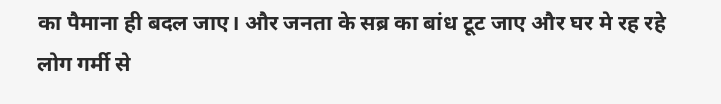का पैमाना ही बदल जाए। और जनता के सब्र का बांध टूट जाए और घर मे रह रहे लोग गर्मी से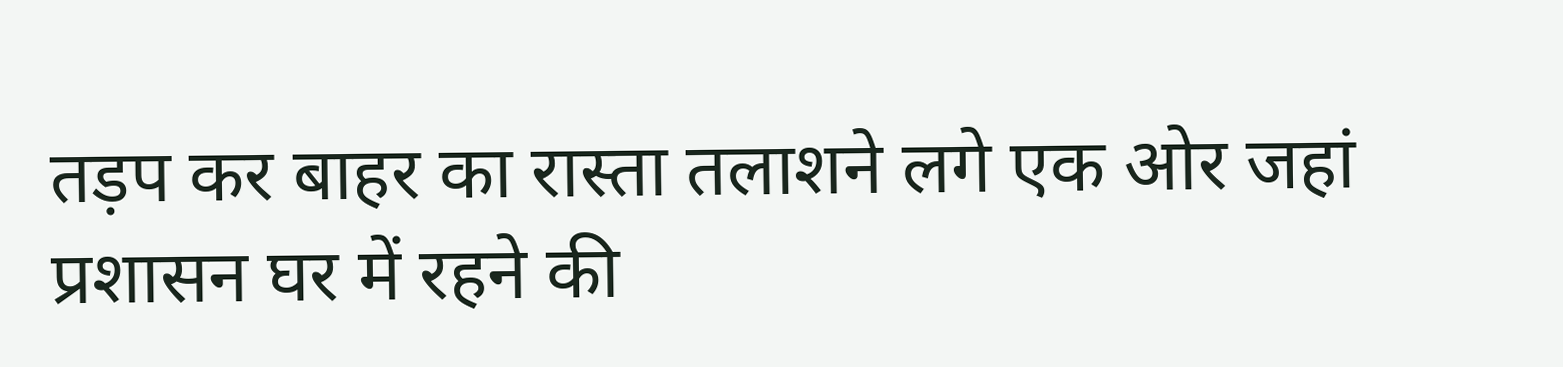तड़प कर बाहर का रास्ता तलाशने लगे एक ओर जहां प्रशासन घर में रहने की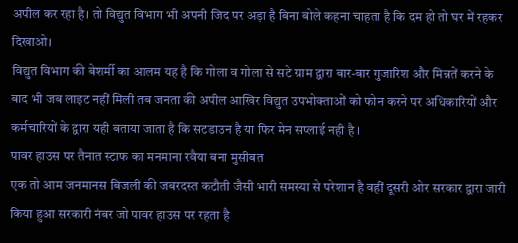अपील कर रहा है। तो विद्युत विभाग भी अपनी जिद पर अड़ा है बिना बोले कहना चाहता है कि दम हो तो घर में रहकर दिखाओ।
विद्युत विभाग की बेशर्मी का आलम यह है कि गोला व गोला से सटे ग्राम द्वारा बार-बार गुजारिश और मिन्नतें करने के बाद भी जब लाइट नहीं मिली तब जनता की अपील आखिर विद्युत उपभोक्ताओं को फोन करने पर अधिकारियों और कर्मचारियों के द्वारा यही बताया जाता है कि सटडाउन है या फिर मेन सप्लाई नही है ।
पावर हाउस पर तैनात स्टाफ का मनमाना रवैया बना मुसीबत
एक तो आम जनमानस बिजली की जबरदस्त कटौती जैसी भारी समस्या से परेशान है वहीं दूसरी ओर सरकार द्वारा जारी किया हुआ सरकारी नंबर जो पावर हाउस पर रहता है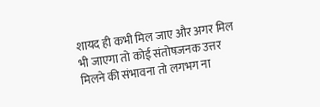शायद ही कभी मिल जाए और अगर मिल भी जाएगा तो कोई संतोषजनक उत्तर मिलने की संभावना तो लगभग ना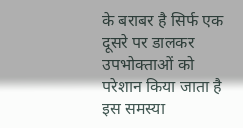के बराबर है सिर्फ एक दूसरे पर डालकर उपभोक्ताओं को परेशान किया जाता है इस समस्या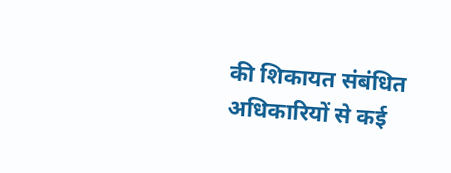की शिकायत संबंधित अधिकारियों से कई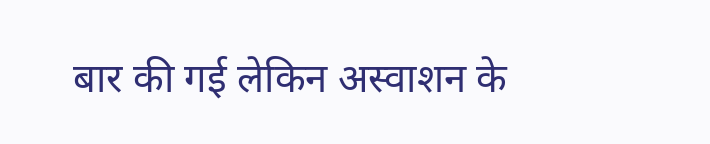बार की गई लेकिन अस्वाशन के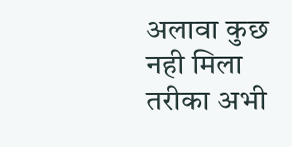अलावा कुछ नही मिला तरीका अभी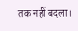तक नहीं बदला।